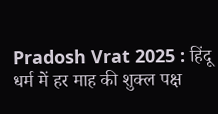Pradosh Vrat 2025 : हिंदू धर्म में हर माह की शुक्ल पक्ष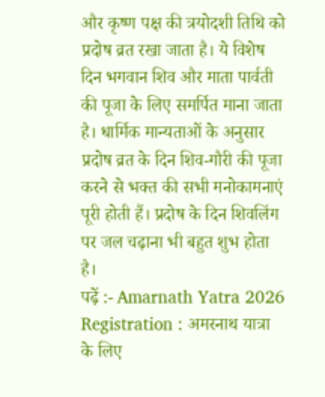और कृष्ण पक्ष की त्रयोदशी तिथि को प्रदोष व्रत रखा जाता है। ये विशेष दिन भगवान शिव और माता पार्वती की पूजा के लिए समर्पित माना जाता है। धार्मिक मान्यताओं के अनुसार प्रदोष व्रत के दिन शिव-गौरी की पूजा करने से भक्त की सभी मनोकामनाएं पूरी होती हैं। प्रदोष के दिन शिवलिंग पर जल चढ़ाना भी बहुत शुभ होता है।
पढ़ें :- Amarnath Yatra 2026 Registration : अमरनाथ यात्रा के लिए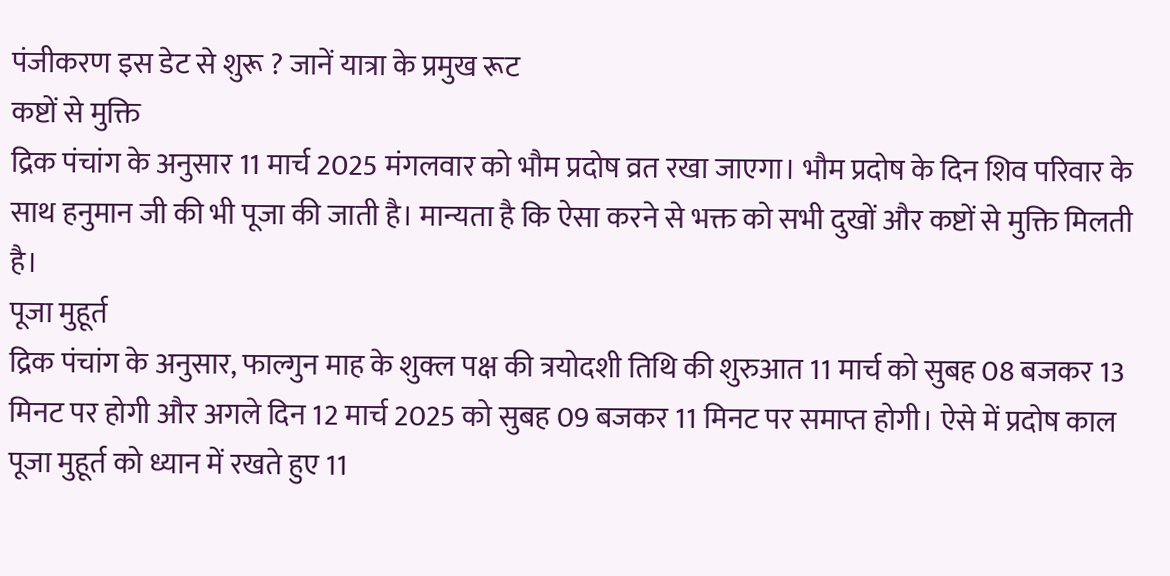पंजीकरण इस डेट से शुरू ? जानें यात्रा के प्रमुख रूट
कष्टों से मुक्ति
द्रिक पंचांग के अनुसार 11 मार्च 2025 मंगलवार को भौम प्रदोष व्रत रखा जाएगा। भौम प्रदोष के दिन शिव परिवार के साथ हनुमान जी की भी पूजा की जाती है। मान्यता है कि ऐसा करने से भक्त को सभी दुखों और कष्टों से मुक्ति मिलती है।
पूजा मुहूर्त
द्रिक पंचांग के अनुसार, फाल्गुन माह के शुक्ल पक्ष की त्रयोदशी तिथि की शुरुआत 11 मार्च को सुबह 08 बजकर 13 मिनट पर होगी और अगले दिन 12 मार्च 2025 को सुबह 09 बजकर 11 मिनट पर समाप्त होगी। ऐसे में प्रदोष काल पूजा मुहूर्त को ध्यान में रखते हुए 11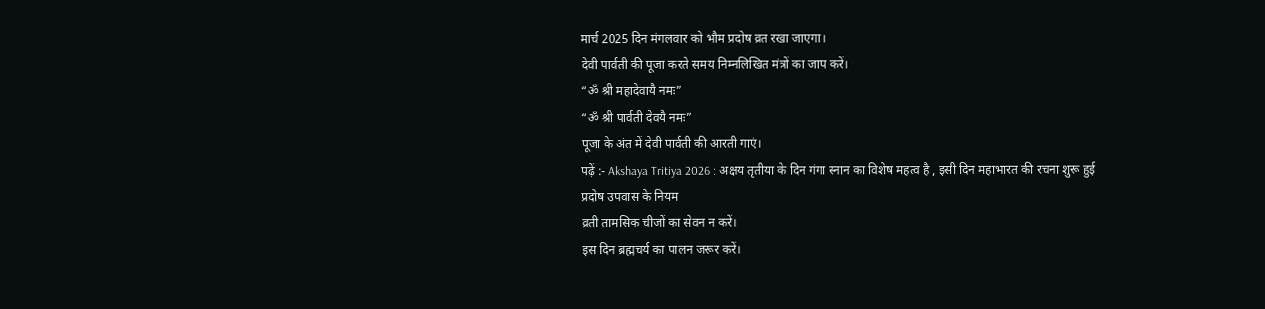मार्च 2025 दिन मंगलवार को भौम प्रदोष व्रत रखा जाएगा।
देवी पार्वती की पूजा करते समय निम्नलिखित मंत्रों का जाप करें।
“ॐ श्री महादेवायै नमः”
“ॐ श्री पार्वती देवयै नमः”
पूजा के अंत में देवी पार्वती की आरती गाएं।
पढ़ें :- Akshaya Tritiya 2026 : अक्षय तृतीया के दिन गंगा स्नान का विशेष महत्व है , इसी दिन महाभारत की रचना शुरू हुई
प्रदोष उपवास के नियम
व्रती तामसिक चीजों का सेवन न करें।
इस दिन ब्रह्मचर्य का पालन जरूर करें।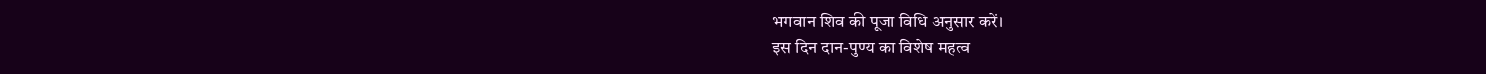भगवान शिव की पूजा विधि अनुसार करें।
इस दिन दान-पुण्य का विशेष महत्व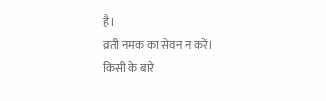है।
व्रती नमक का सेवन न करें।
किसी के बारे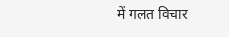में गलत विचार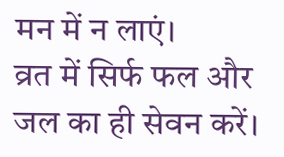मन में न लाएं।
व्रत में सिर्फ फल और जल का ही सेवन करें।